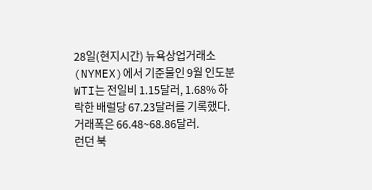28일(현지시간) 뉴욕상업거래소(NYMEX)에서 기준물인 9월 인도분 WTI는 전일비 1.15달러, 1.68% 하락한 배럴당 67.23달러를 기록했다. 거래폭은 66.48~68.86달러.
런던 북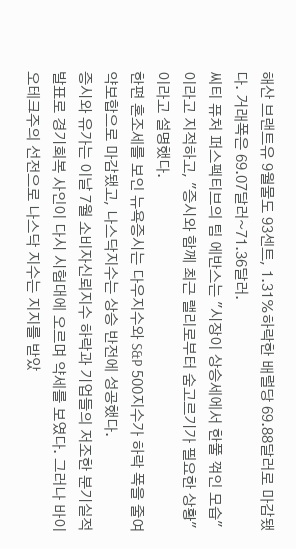해산 브랜트유 9월물도 93센트, 1.31%하락한 배럴당 69.88달러로 마감됐다. 거래폭은 69.07달러~71.36달러.
씨티 퓨처 퍼스펙티브의 팀 에반스는 "시장이 상승세에서 한풀 꺾인 모습"이라고 지적하고, "증시와 함께 최근 랠리로부터 숨고르기가 필요한 상황"이라고 설명했다.
한편 혼조세를 보인 뉴욕증시는 다우지수와 S&P 500지수가 하락 폭을 줄여 약보합으로 마감됐고, 나스닥지수는 상승 반전에 성공했다.
증시와 유가는 이날 7월 소비자신뢰지수 하락과 기업들의 저조한 분기실적 발표로 경기회복 사인이 다시 시험대에 오르며 약세를 보였다. 그러나 바이오테크주의 선전으로 나스닥 지수는 지지를 받았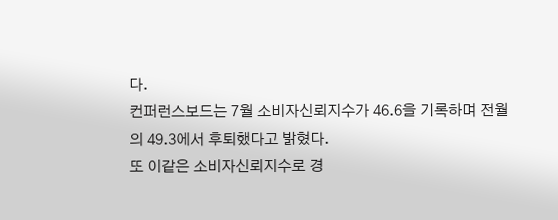다.
컨퍼런스보드는 7월 소비자신뢰지수가 46.6을 기록하며 전월의 49.3에서 후퇴했다고 밝혔다.
또 이같은 소비자신뢰지수로 경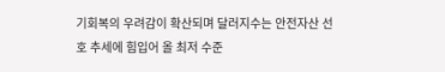기회복의 우려감이 확산되며 달러지수는 안전자산 선호 추세에 힘입어 올 최저 수준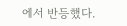에서 반등했다.